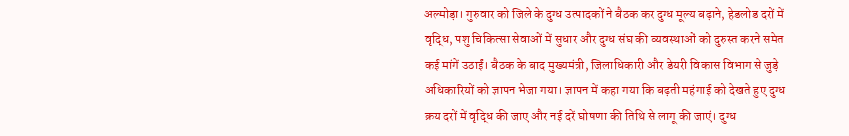अल्मोड़ा। गुरुवार को जिले के दुग्ध उत्पादकों ने बैठक कर दुग्ध मूल्य बढ़ाने, हेडलोड दरों में वृद्धि, पशु चिकित्सा सेवाओं में सुधार और दुग्ध संघ की व्यवस्थाओं को दुरुस्त करने समेत कई मांगें उठाईं। बैठक के बाद मुख्यमंत्री, जिलाधिकारी और डेयरी विकास विभाग से जुड़े अधिकारियों को ज्ञापन भेजा गया। ज्ञापन में कहा गया कि बढ़ती महंगाई को देखते हुए दुग्ध क्रय दरों में वृद्धि की जाए और नई दरें घोषणा की तिथि से लागू की जाएं। दुग्ध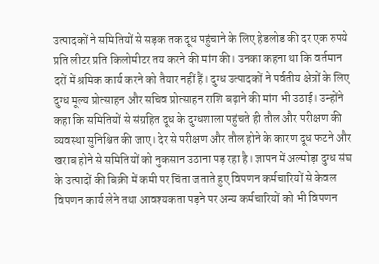उत्पादकों ने समितियों से सड़क तक दूध पहुंचाने के लिए हेडलोड की दर एक रुपये प्रति लीटर प्रति किलोमीटर तय करने की मांग की। उनका कहना था कि वर्तमान दरों में श्रमिक कार्य करने को तैयार नहीं हैं। दुग्ध उत्पादकों ने पर्वतीय क्षेत्रों के लिए दुग्ध मूल्य प्रोत्साहन और सचिव प्रोत्साहन राशि बढ़ाने की मांग भी उठाई। उन्होंने कहा कि समितियों से संग्रहित दूध के दुग्धशाला पहुंचते ही तौल और परीक्षण की व्यवस्था सुनिश्चित की जाए। देर से परीक्षण और तौल होने के कारण दूध फटने और खराब होने से समितियों को नुकसान उठाना पड़ रहा है। ज्ञापन में अल्मोड़ा दुग्ध संघ के उत्पादों की बिक्री में कमी पर चिंता जताते हुए विपणन कर्मचारियों से केवल विपणन कार्य लेने तथा आवश्यकता पड़ने पर अन्य कर्मचारियों को भी विपणन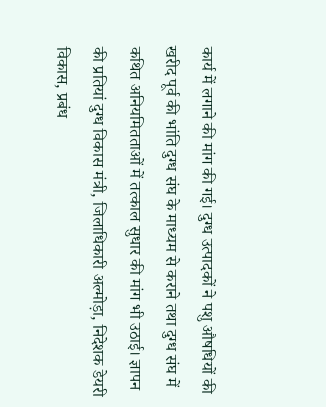कार्य में लगाने की मांग की गई। दुग्ध उत्पादकों ने पशु औषधियों की खरीद पूर्व की भांति दुग्ध संघ के माध्यम से कराने तथा दुग्ध संघ में कथित अनियमितताओं में तत्काल सुधार की मांग भी उठाई। ज्ञापन की प्रतियां दुग्ध विकास मंत्री, जिलाधिकारी अल्मोड़ा, निदेशक डेयरी विकास, प्रबंध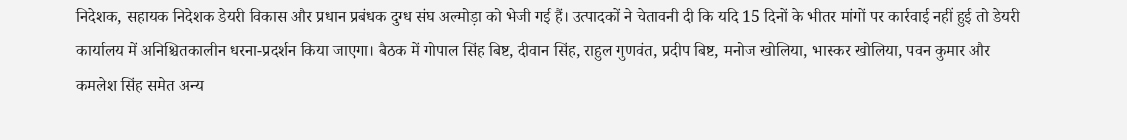निदेशक, सहायक निदेशक डेयरी विकास और प्रधान प्रबंधक दुग्ध संघ अल्मोड़ा को भेजी गई हैं। उत्पादकों ने चेतावनी दी कि यदि 15 दिनों के भीतर मांगों पर कार्रवाई नहीं हुई तो डेयरी कार्यालय में अनिश्चितकालीन धरना-प्रदर्शन किया जाएगा। बैठक में गोपाल सिंह बिष्ट, दीवान सिंह, राहुल गुणवंत, प्रदीप बिष्ट, मनोज खोलिया, भास्कर खोलिया, पवन कुमार और कमलेश सिंह समेत अन्य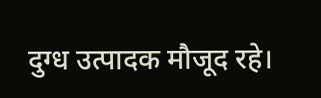दुग्ध उत्पादक मौजूद रहे।